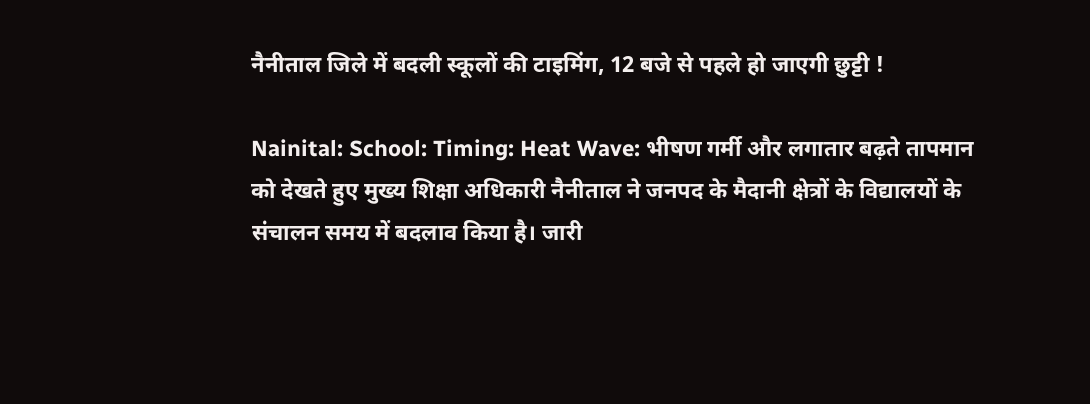नैनीताल जिले में बदली स्कूलों की टाइमिंग, 12 बजे से पहले हो जाएगी छुट्टी !

Nainital: School: Timing: Heat Wave: भीषण गर्मी और लगातार बढ़ते तापमान को देखते हुए मुख्य शिक्षा अधिकारी नैनीताल ने जनपद के मैदानी क्षेत्रों के विद्यालयों के संचालन समय में बदलाव किया है। जारी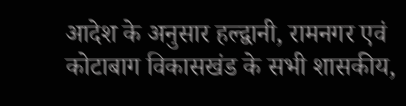आदेश के अनुसार हल्द्वानी, रामनगर एवं कोटाबाग विकासखंड के सभी शासकीय,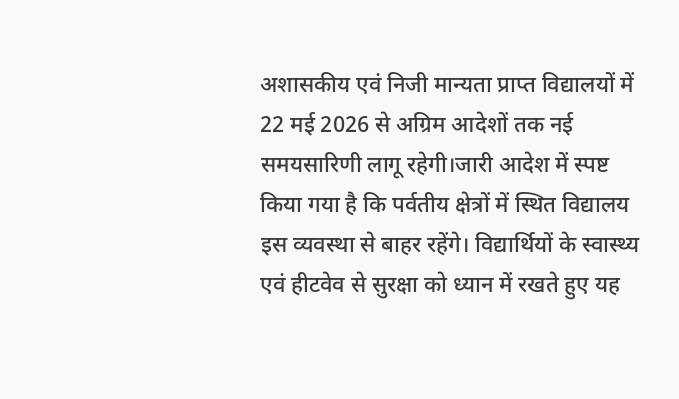अशासकीय एवं निजी मान्यता प्राप्त विद्यालयों में 22 मई 2026 से अग्रिम आदेशों तक नई समयसारिणी लागू रहेगी।जारी आदेश में स्पष्ट किया गया है कि पर्वतीय क्षेत्रों में स्थित विद्यालय इस व्यवस्था से बाहर रहेंगे। विद्यार्थियों के स्वास्थ्य एवं हीटवेव से सुरक्षा को ध्यान में रखते हुए यह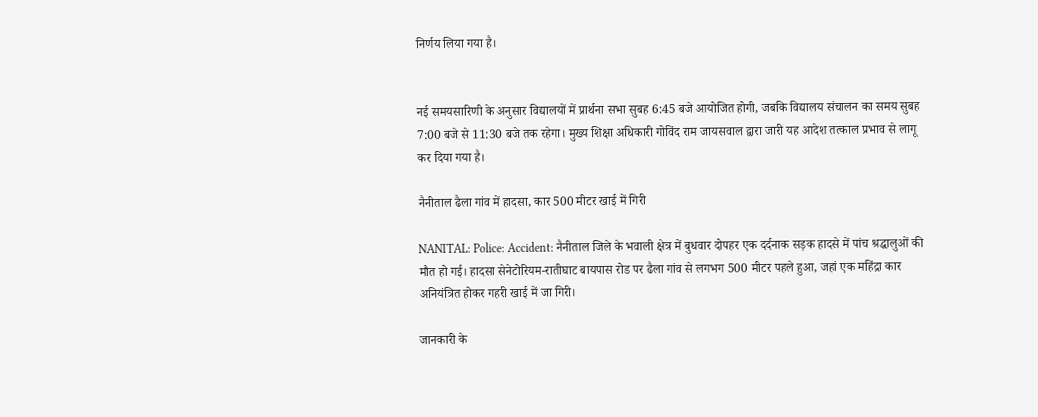निर्णय लिया गया है।


नई समयसारिणी के अनुसार विद्यालयों में प्रार्थना सभा सुबह 6:45 बजे आयोजित होगी, जबकि विद्यालय संचालन का समय सुबह 7:00 बजे से 11:30 बजे तक रहेगा। मुख्य शिक्षा अधिकारी गोविंद राम जायसवाल द्वारा जारी यह आदेश तत्काल प्रभाव से लागू कर दिया गया है।

नैनीताल ढैला गांव में हादसा, कार 500 मीटर खाई में गिरी

NANITAL: Police: Accident: नैनीताल जिले के भवाली क्षेत्र में बुधवार दोपहर एक दर्दनाक सड़क हादसे में पांच श्रद्धालुओं की मौत हो गई। हादसा सेनेटोरियम-रातीघाट बायपास रोड पर ढैला गांव से लगभग 500 मीटर पहले हुआ, जहां एक महिंद्रा कार अनियंत्रित होकर गहरी खाई में जा गिरी।

जानकारी के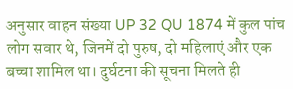अनुसार वाहन संख्या UP 32 QU 1874 में कुल पांच लोग सवार थे, जिनमें दो पुरुष, दो महिलाएं और एक बच्चा शामिल था। दुर्घटना की सूचना मिलते ही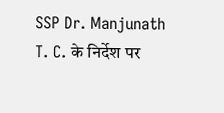SSP Dr. Manjunath T. C. के निर्देश पर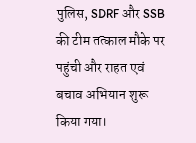पुलिस, SDRF और SSB की टीम तत्काल मौके पर पहुंची और राहत एवं बचाव अभियान शुरू किया गया।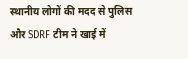स्थानीय लोगों की मदद से पुलिस और SDRF टीम ने खाई में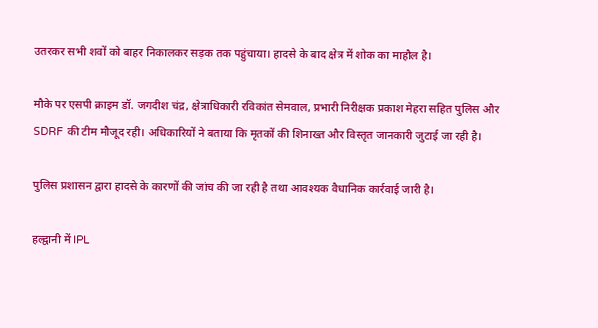उतरकर सभी शवों को बाहर निकालकर सड़क तक पहुंचाया। हादसे के बाद क्षेत्र में शोक का माहौल है।

मौके पर एसपी क्राइम डॉ. जगदीश चंद्र, क्षेत्राधिकारी रविकांत सेमवाल, प्रभारी निरीक्षक प्रकाश मेहरा सहित पुलिस और SDRF की टीम मौजूद रही। अधिकारियों ने बताया कि मृतकों की शिनाख्त और विस्तृत जानकारी जुटाई जा रही है।

पुलिस प्रशासन द्वारा हादसे के कारणों की जांच की जा रही है तथा आवश्यक वैधानिक कार्रवाई जारी है।

हल्द्वानी में IPL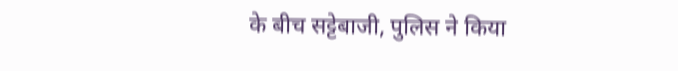के बीच सट्टेबाजी, पुलिस ने किया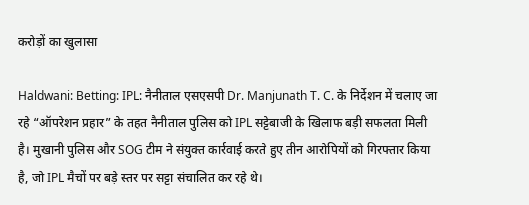करोड़ों का खुलासा

Haldwani: Betting: IPL: नैनीताल एसएसपी Dr. Manjunath T. C. के निर्देशन में चलाए जा रहे “ऑपरेशन प्रहार” के तहत नैनीताल पुलिस को IPL सट्टेबाजी के खिलाफ बड़ी सफलता मिली है। मुखानी पुलिस और SOG टीम ने संयुक्त कार्रवाई करते हुए तीन आरोपियों को गिरफ्तार किया है, जो IPL मैचों पर बड़े स्तर पर सट्टा संचालित कर रहे थे।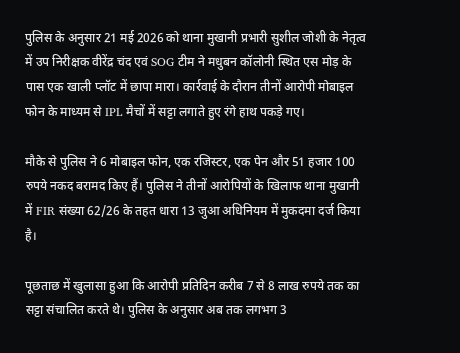पुलिस के अनुसार 21 मई 2026 को थाना मुखानी प्रभारी सुशील जोशी के नेतृत्व में उप निरीक्षक वीरेंद्र चंद एवं SOG टीम ने मधुबन कॉलोनी स्थित एस मोड़ के पास एक खाली प्लॉट में छापा मारा। कार्रवाई के दौरान तीनों आरोपी मोबाइल फोन के माध्यम से IPL मैचों में सट्टा लगाते हुए रंगे हाथ पकड़े गए।

मौके से पुलिस ने 6 मोबाइल फोन, एक रजिस्टर, एक पेन और 51 हजार 100 रुपये नकद बरामद किए हैं। पुलिस ने तीनों आरोपियों के खिलाफ थाना मुखानी में FIR संख्या 62/26 के तहत धारा 13 जुआ अधिनियम में मुकदमा दर्ज किया है।

पूछताछ में खुलासा हुआ कि आरोपी प्रतिदिन करीब 7 से 8 लाख रुपये तक का सट्टा संचालित करते थे। पुलिस के अनुसार अब तक लगभग 3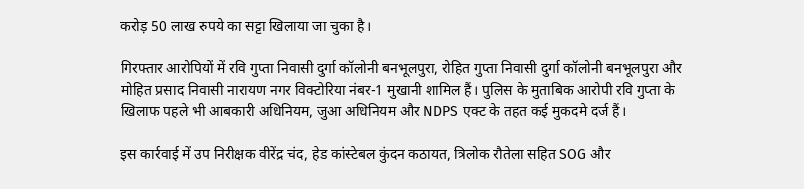करोड़ 50 लाख रुपये का सट्टा खिलाया जा चुका है।

गिरफ्तार आरोपियों में रवि गुप्ता निवासी दुर्गा कॉलोनी बनभूलपुरा, रोहित गुप्ता निवासी दुर्गा कॉलोनी बनभूलपुरा और मोहित प्रसाद निवासी नारायण नगर विक्टोरिया नंबर-1 मुखानी शामिल हैं। पुलिस के मुताबिक आरोपी रवि गुप्ता के खिलाफ पहले भी आबकारी अधिनियम, जुआ अधिनियम और NDPS एक्ट के तहत कई मुकदमे दर्ज हैं।

इस कार्रवाई में उप निरीक्षक वीरेंद्र चंद, हेड कांस्टेबल कुंदन कठायत, त्रिलोक रौतेला सहित SOG और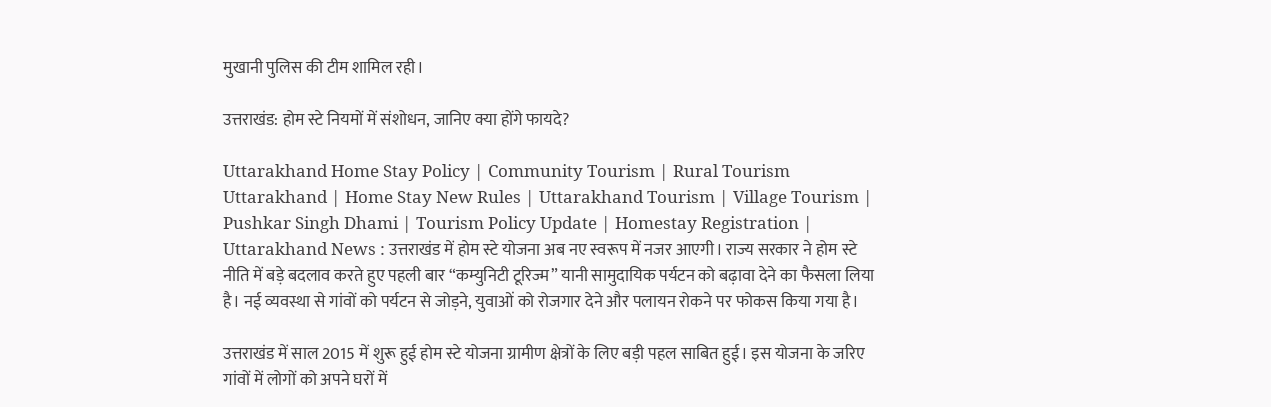मुखानी पुलिस की टीम शामिल रही।

उत्तराखंड: होम स्टे नियमों में संशोधन, जानिए क्या होंगे फायदे?

Uttarakhand Home Stay Policy | Community Tourism | Rural Tourism Uttarakhand | Home Stay New Rules | Uttarakhand Tourism | Village Tourism | Pushkar Singh Dhami | Tourism Policy Update | Homestay Registration | Uttarakhand News : उत्तराखंड में होम स्टे योजना अब नए स्वरूप में नजर आएगी। राज्य सरकार ने होम स्टे नीति में बड़े बदलाव करते हुए पहली बार “कम्युनिटी टूरिज्म” यानी सामुदायिक पर्यटन को बढ़ावा देने का फैसला लिया है। नई व्यवस्था से गांवों को पर्यटन से जोड़ने, युवाओं को रोजगार देने और पलायन रोकने पर फोकस किया गया है।

उत्तराखंड में साल 2015 में शुरू हुई होम स्टे योजना ग्रामीण क्षेत्रों के लिए बड़ी पहल साबित हुई। इस योजना के जरिए गांवों में लोगों को अपने घरों में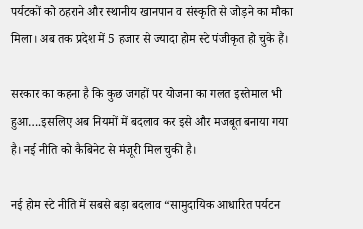पर्यटकों को ठहराने और स्थानीय खानपान व संस्कृति से जोड़ने का मौका मिला। अब तक प्रदेश में 5 हजार से ज्यादा होम स्टे पंजीकृत हो चुके हैं।

सरकार का कहना है कि कुछ जगहों पर योजना का गलत इस्तेमाल भी हुआ….इसलिए अब नियमों में बदलाव कर इसे और मजबूत बनाया गया है। नई नीति को कैबिनेट से मंजूरी मिल चुकी है।

नई होम स्टे नीति में सबसे बड़ा बदलाव “सामुदायिक आधारित पर्यटन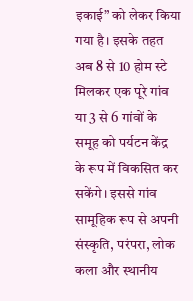इकाई” को लेकर किया गया है। इसके तहत अब 8 से 10 होम स्टे मिलकर एक पूरे गांव या 3 से 6 गांवों के समूह को पर्यटन केंद्र के रूप में विकसित कर सकेंगे। इससे गांव सामूहिक रूप से अपनी संस्कृति, परंपरा, लोक कला और स्थानीय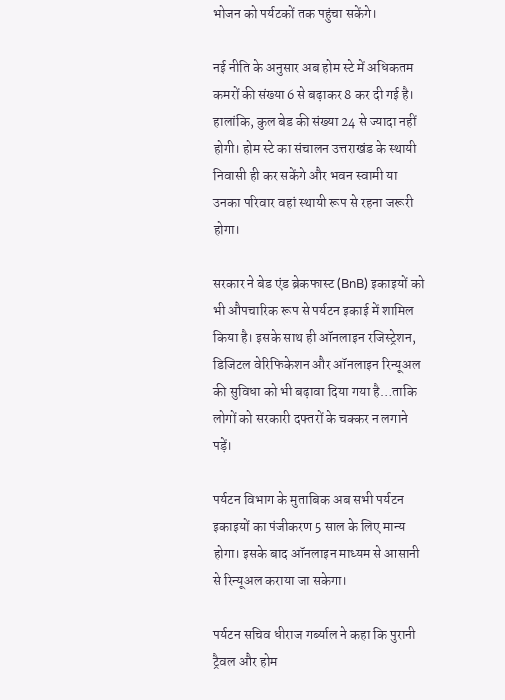भोजन को पर्यटकों तक पहुंचा सकेंगे।

नई नीति के अनुसार अब होम स्टे में अधिकतम कमरों की संख्या 6 से बढ़ाकर 8 कर दी गई है। हालांकि, कुल बेड की संख्या 24 से ज्यादा नहीं होगी। होम स्टे का संचालन उत्तराखंड के स्थायी निवासी ही कर सकेंगे और भवन स्वामी या उनका परिवार वहां स्थायी रूप से रहना जरूरी होगा।

सरकार ने बेड एंड ब्रेकफास्ट (BnB) इकाइयों को भी औपचारिक रूप से पर्यटन इकाई में शामिल किया है। इसके साथ ही ऑनलाइन रजिस्ट्रेशन, डिजिटल वेरिफिकेशन और ऑनलाइन रिन्यूअल की सुविधा को भी बढ़ावा दिया गया है…ताकि लोगों को सरकारी दफ्तरों के चक्कर न लगाने पड़ें।

पर्यटन विभाग के मुताबिक अब सभी पर्यटन इकाइयों का पंजीकरण 5 साल के लिए मान्य होगा। इसके बाद ऑनलाइन माध्यम से आसानी से रिन्यूअल कराया जा सकेगा।

पर्यटन सचिव धीराज गर्ब्याल ने कहा कि पुरानी ट्रैवल और होम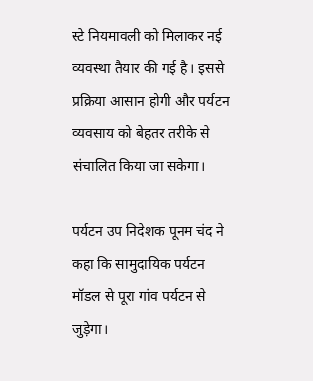स्टे नियमावली को मिलाकर नई व्यवस्था तैयार की गई है। इससे प्रक्रिया आसान होगी और पर्यटन व्यवसाय को बेहतर तरीके से संचालित किया जा सकेगा।

पर्यटन उप निदेशक पूनम चंद ने कहा कि सामुदायिक पर्यटन मॉडल से पूरा गांव पर्यटन से जुड़ेगा।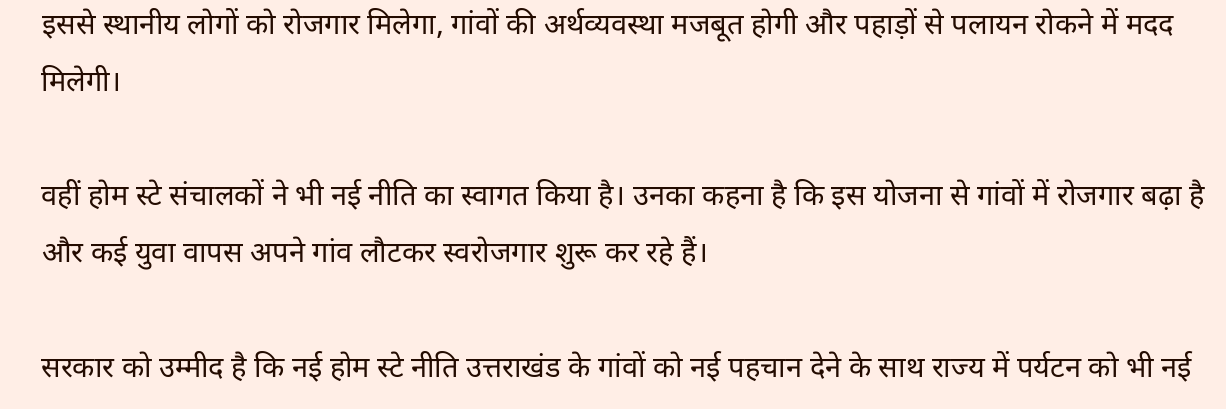इससे स्थानीय लोगों को रोजगार मिलेगा, गांवों की अर्थव्यवस्था मजबूत होगी और पहाड़ों से पलायन रोकने में मदद मिलेगी।

वहीं होम स्टे संचालकों ने भी नई नीति का स्वागत किया है। उनका कहना है कि इस योजना से गांवों में रोजगार बढ़ा है और कई युवा वापस अपने गांव लौटकर स्वरोजगार शुरू कर रहे हैं।

सरकार को उम्मीद है कि नई होम स्टे नीति उत्तराखंड के गांवों को नई पहचान देने के साथ राज्य में पर्यटन को भी नई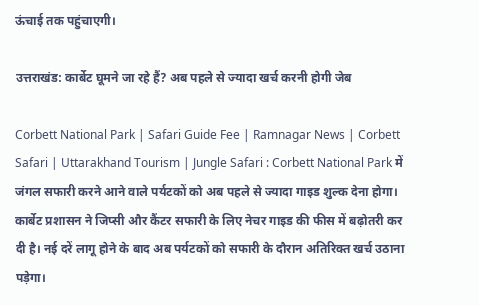ऊंचाई तक पहुंचाएगी।

उत्तराखंड: कार्बेट घूमने जा रहे हैं? अब पहले से ज्यादा खर्च करनी होगी जेब

Corbett National Park | Safari Guide Fee | Ramnagar News | Corbett Safari | Uttarakhand Tourism | Jungle Safari : Corbett National Park में जंगल सफारी करने आने वाले पर्यटकों को अब पहले से ज्यादा गाइड शुल्क देना होगा। कार्बेट प्रशासन ने जिप्सी और कैंटर सफारी के लिए नेचर गाइड की फीस में बढ़ोतरी कर दी है। नई दरें लागू होने के बाद अब पर्यटकों को सफारी के दौरान अतिरिक्त खर्च उठाना पड़ेगा।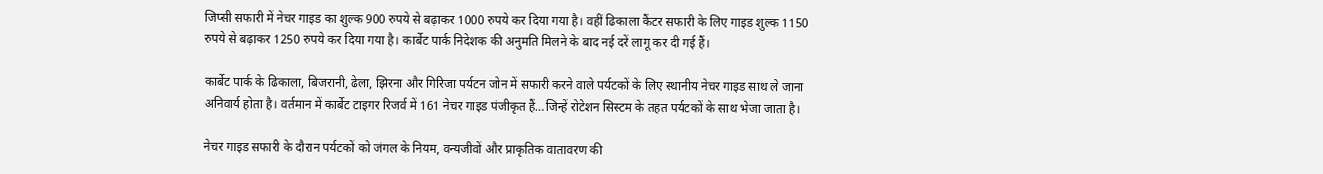जिप्सी सफारी में नेचर गाइड का शुल्क 900 रुपये से बढ़ाकर 1000 रुपये कर दिया गया है। वहीं ढिकाला कैंटर सफारी के लिए गाइड शुल्क 1150 रुपये से बढ़ाकर 1250 रुपये कर दिया गया है। कार्बेट पार्क निदेशक की अनुमति मिलने के बाद नई दरें लागू कर दी गई हैं।

कार्बेट पार्क के ढिकाला, बिजरानी, ढेला, झिरना और गिरिजा पर्यटन जोन में सफारी करने वाले पर्यटकों के लिए स्थानीय नेचर गाइड साथ ले जाना अनिवार्य होता है। वर्तमान में कार्बेट टाइगर रिजर्व में 161 नेचर गाइड पंजीकृत हैं…जिन्हें रोटेशन सिस्टम के तहत पर्यटकों के साथ भेजा जाता है।

नेचर गाइड सफारी के दौरान पर्यटकों को जंगल के नियम, वन्यजीवों और प्राकृतिक वातावरण की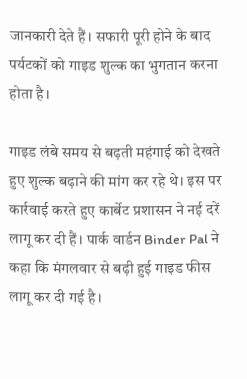जानकारी देते हैं। सफारी पूरी होने के बाद पर्यटकों को गाइड शुल्क का भुगतान करना होता है।

गाइड लंबे समय से बढ़ती महंगाई को देखते हुए शुल्क बढ़ाने की मांग कर रहे थे। इस पर कार्रवाई करते हुए कार्बेट प्रशासन ने नई दरें लागू कर दी हैं। पार्क वार्डन Binder Pal ने कहा कि मंगलवार से बढ़ी हुई गाइड फीस लागू कर दी गई है।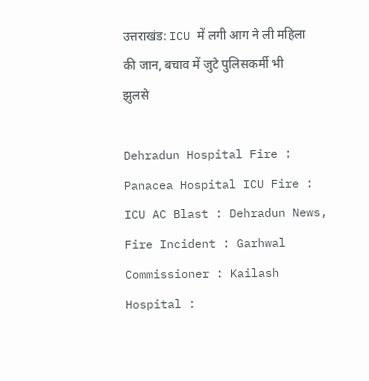उत्तराखंड: ICU में लगी आग ने ली महिला की जान, बचाव में जुटे पुलिसकर्मी भी झुलसे

Dehradun Hospital Fire : Panacea Hospital ICU Fire : ICU AC Blast : Dehradun News, Fire Incident : Garhwal Commissioner : Kailash Hospital :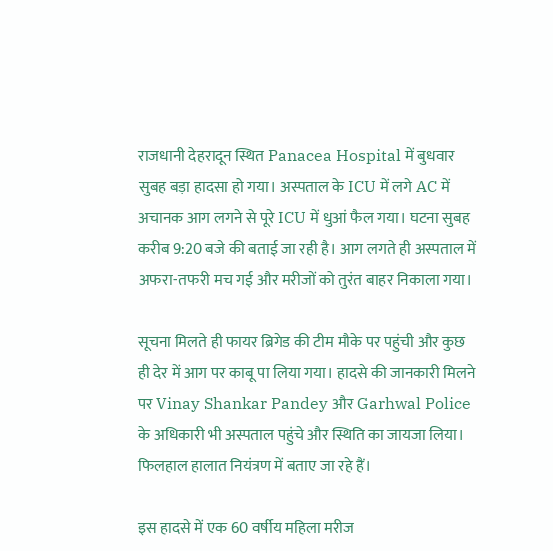राजधानी देहरादून स्थित Panacea Hospital में बुधवार सुबह बड़ा हादसा हो गया। अस्पताल के ICU में लगे AC में अचानक आग लगने से पूरे ICU में धुआं फैल गया। घटना सुबह करीब 9:20 बजे की बताई जा रही है। आग लगते ही अस्पताल में अफरा-तफरी मच गई और मरीजों को तुरंत बाहर निकाला गया।

सूचना मिलते ही फायर ब्रिगेड की टीम मौके पर पहुंची और कुछ ही देर में आग पर काबू पा लिया गया। हादसे की जानकारी मिलने पर Vinay Shankar Pandey और Garhwal Police के अधिकारी भी अस्पताल पहुंचे और स्थिति का जायजा लिया। फिलहाल हालात नियंत्रण में बताए जा रहे हैं।

इस हादसे में एक 60 वर्षीय महिला मरीज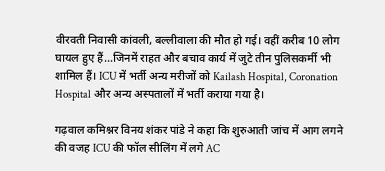वीरवती निवासी कांवली, बल्लीवाला की मौत हो गई। वहीं करीब 10 लोग घायल हुए हैं…जिनमें राहत और बचाव कार्य में जुटे तीन पुलिसकर्मी भी शामिल हैं। ICU में भर्ती अन्य मरीजों को Kailash Hospital, Coronation Hospital और अन्य अस्पतालों में भर्ती कराया गया है।

गढ़वाल कमिश्नर विनय शंकर पांडे ने कहा कि शुरुआती जांच में आग लगने की वजह ICU की फॉल सीलिंग में लगे AC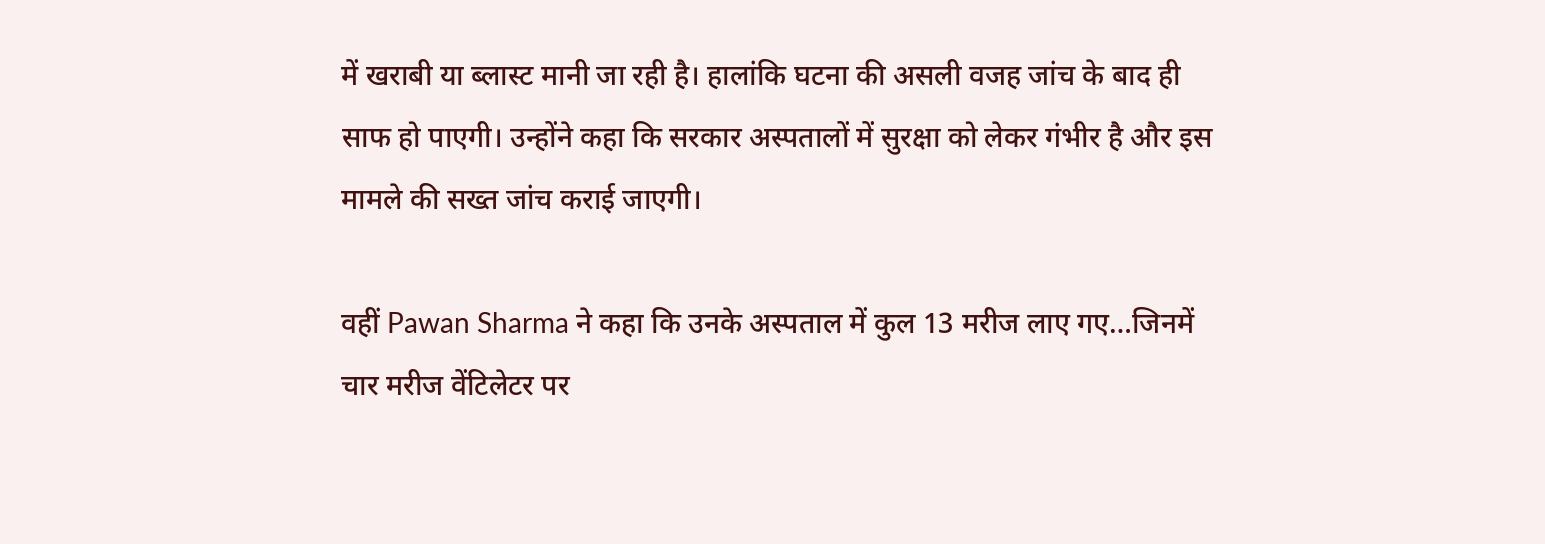में खराबी या ब्लास्ट मानी जा रही है। हालांकि घटना की असली वजह जांच के बाद ही साफ हो पाएगी। उन्होंने कहा कि सरकार अस्पतालों में सुरक्षा को लेकर गंभीर है और इस मामले की सख्त जांच कराई जाएगी।

वहीं Pawan Sharma ने कहा कि उनके अस्पताल में कुल 13 मरीज लाए गए…जिनमें चार मरीज वेंटिलेटर पर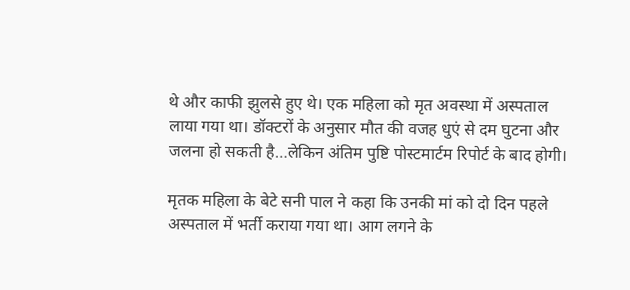थे और काफी झुलसे हुए थे। एक महिला को मृत अवस्था में अस्पताल लाया गया था। डॉक्टरों के अनुसार मौत की वजह धुएं से दम घुटना और जलना हो सकती है…लेकिन अंतिम पुष्टि पोस्टमार्टम रिपोर्ट के बाद होगी।

मृतक महिला के बेटे सनी पाल ने कहा कि उनकी मां को दो दिन पहले अस्पताल में भर्ती कराया गया था। आग लगने के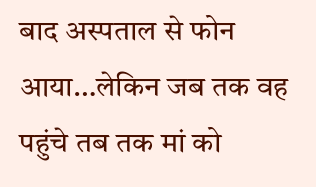बाद अस्पताल से फोन आया…लेकिन जब तक वह पहुंचे तब तक मां को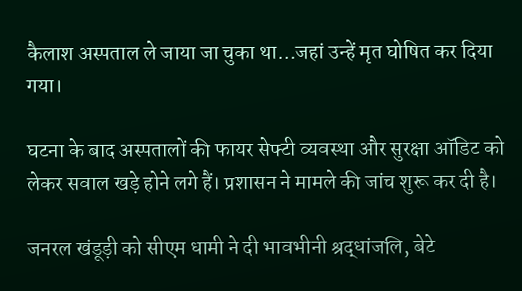कैलाश अस्पताल ले जाया जा चुका था…जहां उन्हें मृत घोषित कर दिया गया।

घटना के बाद अस्पतालों की फायर सेफ्टी व्यवस्था और सुरक्षा ऑडिट को लेकर सवाल खड़े होने लगे हैं। प्रशासन ने मामले की जांच शुरू कर दी है।

जनरल खंडूड़ी को सीएम धामी ने दी भावभीनी श्रद्धांजलि, बेटे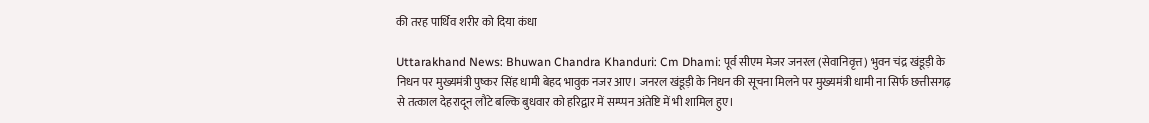की तरह पार्थिव शरीर को दिया कंधा

Uttarakhand News: Bhuwan Chandra Khanduri: Cm Dhami: पूर्व सीएम मेजर जनरल (सेवानिवृत्त) भुवन चंद्र खंडूड़ी के निधन पर मुख्यमंत्री पुष्कर सिंह धामी बेहद भावुक नजर आए। जनरल खंडूड़ी के निधन की सूचना मिलने पर मुख्यमंत्री धामी ना सिर्फ छत्तीसगढ़ से तत्काल देहरादून लौटे बल्कि बुधवार को हरिद्वार में सम्प्पन अंतेष्टि में भी शामिल हुए।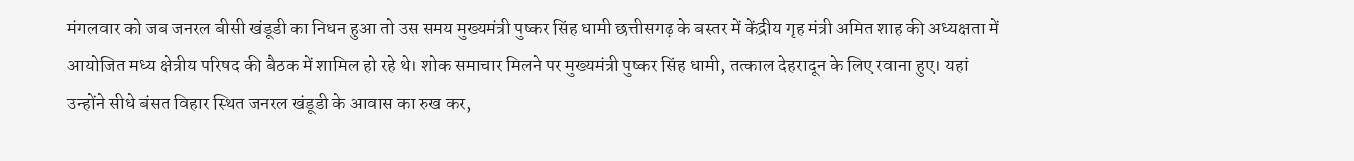मंगलवार को जब जनरल बीसी खंडूडी का निधन हुआ तो उस समय मुख्यमंत्री पुष्कर सिंह धामी छत्तीसगढ़ के बस्तर में केंद्रीय गृह मंत्री अमित शाह की अध्यक्षता में आयोजित मध्य क्षेत्रीय परिषद की बैठक में शामिल हो रहे थे। शोक समाचार मिलने पर मुख्यमंत्री पुष्कर सिंह धामी, तत्काल देहरादून के लिए रवाना हुए। यहां उन्होंने सीधे बंसत विहार स्थित जनरल खंडूडी के आवास का रुख कर,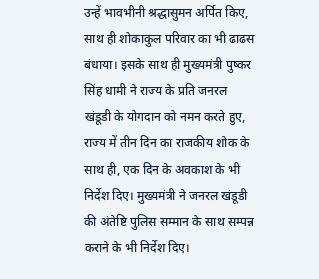उन्हें भावभीनी श्रद्धासुमन अर्पित किए, साथ ही शोकाकुल परिवार का भी ढाढस बंधाया। इसके साथ ही मुख्यमंत्री पुष्कर सिंह धामी ने राज्य के प्रति जनरल खंडूडी के योगदान को नमन करते हुए, राज्य में तीन दिन का राजकीय शोक के साथ ही, एक दिन के अवकाश के भी निर्देश दिए। मुख्यमंत्री ने जनरल खंडूडी की अंतेष्टि पुलिस सम्मान के साथ सम्पन्न कराने के भी निर्देश दिए।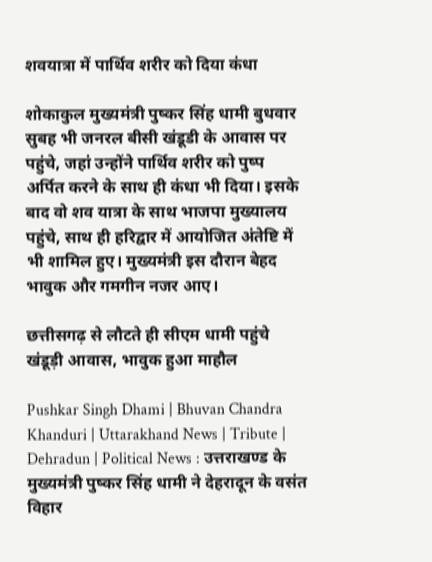शवयात्रा में पार्थिव शरीर को दिया कंधा

शोकाकुल मुख्यमंत्री पुष्कर सिंह धामी बुधवार सुबह भी जनरल बीसी खंडूडी के आवास पर पहुंचे, जहां उन्होंने पार्थिव शरीर को पुष्प अर्पित करने के साथ ही कंधा भी दिया। इसके बाद वो शव यात्रा के साथ भाजपा मुख्यालय पहुंचे, साथ ही हरिद्वार में आयोजित अंतेष्टि में भी शामिल हुए। मुख्यमंत्री इस दौरान बेहद भावुक और गमगीन नजर आए।

छत्तीसगढ़ से लौटते ही सीएम धामी पहुंचे खंडूड़ी आवास, भावुक हुआ माहौल

Pushkar Singh Dhami | Bhuvan Chandra Khanduri | Uttarakhand News | Tribute | Dehradun | Political News : उत्तराखण्ड के मुख्यमंत्री पुष्कर सिंह धामी ने देहरादून के वसंत विहार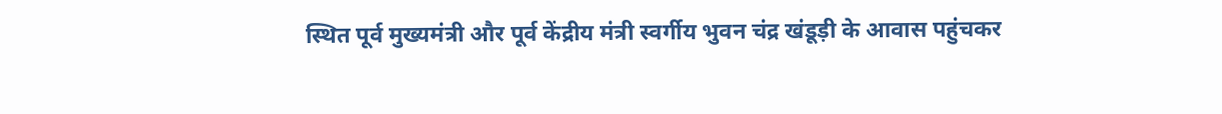स्थित पूर्व मुख्यमंत्री और पूर्व केंद्रीय मंत्री स्वर्गीय भुवन चंद्र खंडूड़ी के आवास पहुंचकर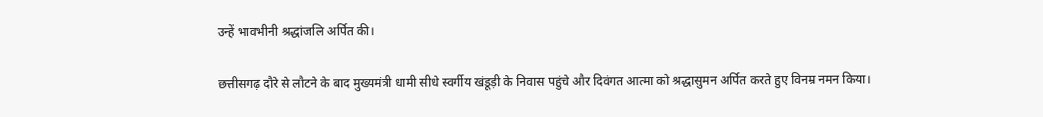उन्हें भावभीनी श्रद्धांजलि अर्पित की।

छत्तीसगढ़ दौरे से लौटने के बाद मुख्यमंत्री धामी सीधे स्वर्गीय खंडूड़ी के निवास पहुंचे और दिवंगत आत्मा को श्रद्धासुमन अर्पित करते हुए विनम्र नमन किया।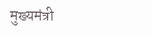मुख्यमंत्री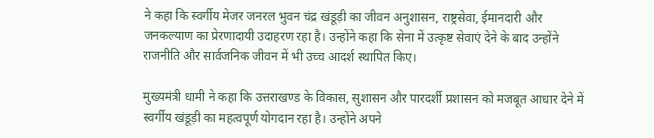ने कहा कि स्वर्गीय मेजर जनरल भुवन चंद्र खंडूड़ी का जीवन अनुशासन, राष्ट्रसेवा, ईमानदारी और जनकल्याण का प्रेरणादायी उदाहरण रहा है। उन्होंने कहा कि सेना में उत्कृष्ट सेवाएं देने के बाद उन्होंने राजनीति और सार्वजनिक जीवन में भी उच्च आदर्श स्थापित किए।

मुख्यमंत्री धामी ने कहा कि उत्तराखण्ड के विकास, सुशासन और पारदर्शी प्रशासन को मजबूत आधार देने में स्वर्गीय खंडूड़ी का महत्वपूर्ण योगदान रहा है। उन्होंने अपने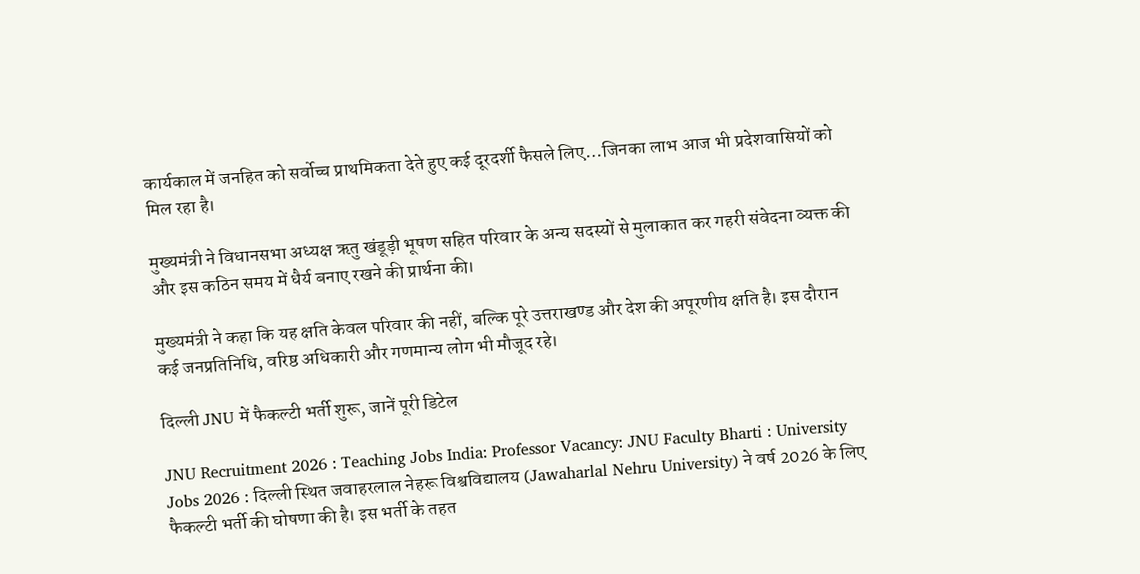कार्यकाल में जनहित को सर्वोच्च प्राथमिकता देते हुए कई दूरदर्शी फैसले लिए…जिनका लाभ आज भी प्रदेशवासियों को मिल रहा है।

मुख्यमंत्री ने विधानसभा अध्यक्ष ऋतु खंडूड़ी भूषण सहित परिवार के अन्य सदस्यों से मुलाकात कर गहरी संवेदना व्यक्त की और इस कठिन समय में धैर्य बनाए रखने की प्रार्थना की।

मुख्यमंत्री ने कहा कि यह क्षति केवल परिवार की नहीं, बल्कि पूरे उत्तराखण्ड और देश की अपूरणीय क्षति है। इस दौरान कई जनप्रतिनिधि, वरिष्ठ अधिकारी और गणमान्य लोग भी मौजूद रहे।

दिल्ली JNU में फैकल्टी भर्ती शुरू, जानें पूरी डिटेल

JNU Recruitment 2026 : Teaching Jobs India: Professor Vacancy: JNU Faculty Bharti : University Jobs 2026 : दिल्ली स्थित जवाहरलाल नेहरू विश्वविद्यालय (Jawaharlal Nehru University) ने वर्ष 2026 के लिए फैकल्टी भर्ती की घोषणा की है। इस भर्ती के तहत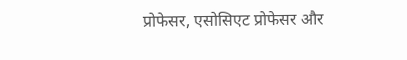प्रोफेसर, एसोसिएट प्रोफेसर और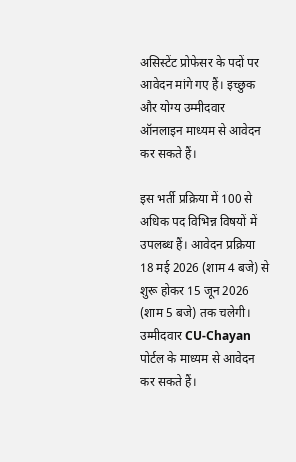असिस्टेंट प्रोफेसर के पदों पर आवेदन मांगे गए हैं। इच्छुक और योग्य उम्मीदवार ऑनलाइन माध्यम से आवेदन कर सकते हैं।

इस भर्ती प्रक्रिया में 100 से अधिक पद विभिन्न विषयों में उपलब्ध हैं। आवेदन प्रक्रिया 18 मई 2026 (शाम 4 बजे) से शुरू होकर 15 जून 2026 (शाम 5 बजे) तक चलेगी। उम्मीदवार CU-Chayan पोर्टल के माध्यम से आवेदन कर सकते हैं।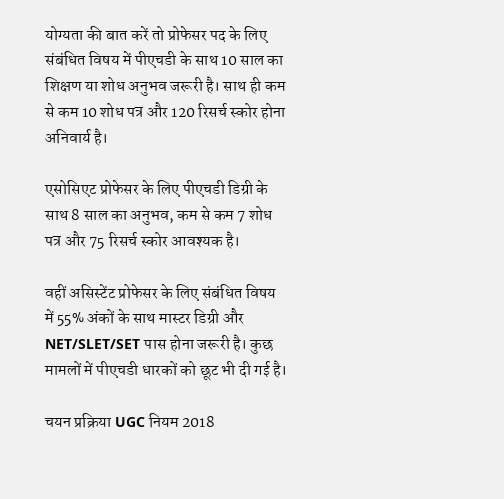योग्यता की बात करें तो प्रोफेसर पद के लिए संबंधित विषय में पीएचडी के साथ 10 साल का शिक्षण या शोध अनुभव जरूरी है। साथ ही कम से कम 10 शोध पत्र और 120 रिसर्च स्कोर होना अनिवार्य है।

एसोसिएट प्रोफेसर के लिए पीएचडी डिग्री के साथ 8 साल का अनुभव, कम से कम 7 शोध पत्र और 75 रिसर्च स्कोर आवश्यक है।

वहीं असिस्टेंट प्रोफेसर के लिए संबंधित विषय में 55% अंकों के साथ मास्टर डिग्री और NET/SLET/SET पास होना जरूरी है। कुछ मामलों में पीएचडी धारकों को छूट भी दी गई है।

चयन प्रक्रिया UGC नियम 2018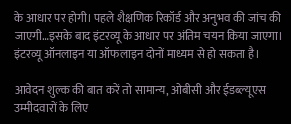के आधार पर होगी। पहले शैक्षणिक रिकॉर्ड और अनुभव की जांच की जाएगी…इसके बाद इंटरव्यू के आधार पर अंतिम चयन किया जाएगा। इंटरव्यू ऑनलाइन या ऑफलाइन दोनों माध्यम से हो सकता है।

आवेदन शुल्क की बात करें तो सामान्य, ओबीसी और ईडब्ल्यूएस उम्मीदवारों के लिए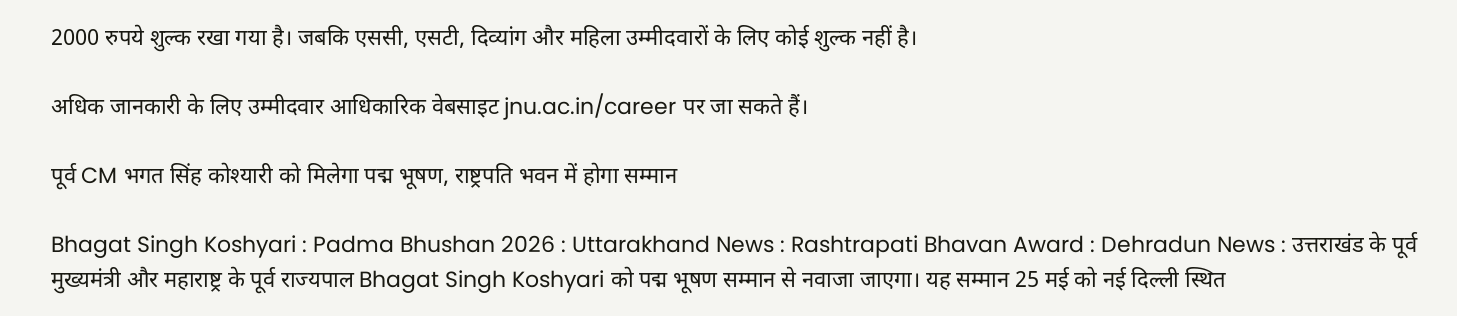2000 रुपये शुल्क रखा गया है। जबकि एससी, एसटी, दिव्यांग और महिला उम्मीदवारों के लिए कोई शुल्क नहीं है।

अधिक जानकारी के लिए उम्मीदवार आधिकारिक वेबसाइट jnu.ac.in/career पर जा सकते हैं।

पूर्व CM भगत सिंह कोश्यारी को मिलेगा पद्म भूषण, राष्ट्रपति भवन में होगा सम्मान

Bhagat Singh Koshyari : Padma Bhushan 2026 : Uttarakhand News : Rashtrapati Bhavan Award : Dehradun News : उत्तराखंड के पूर्व मुख्यमंत्री और महाराष्ट्र के पूर्व राज्यपाल Bhagat Singh Koshyari को पद्म भूषण सम्मान से नवाजा जाएगा। यह सम्मान 25 मई को नई दिल्ली स्थित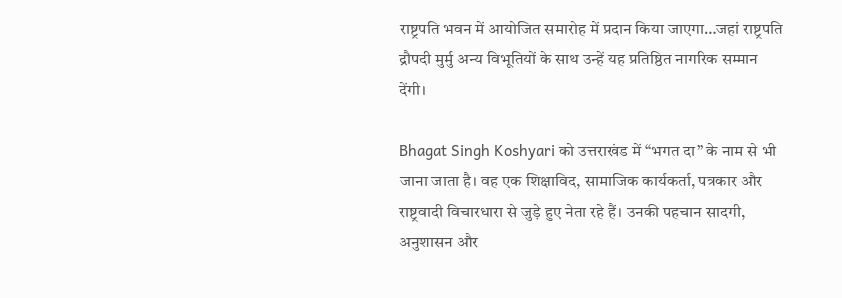राष्ट्रपति भवन में आयोजित समारोह में प्रदान किया जाएगा…जहां राष्ट्रपति द्रौपदी मुर्मु अन्य विभूतियों के साथ उन्हें यह प्रतिष्ठित नागरिक सम्मान देंगी।

Bhagat Singh Koshyari को उत्तराखंड में “भगत दा” के नाम से भी जाना जाता है। वह एक शिक्षाविद, सामाजिक कार्यकर्ता, पत्रकार और राष्ट्रवादी विचारधारा से जुड़े हुए नेता रहे हैं। उनकी पहचान सादगी, अनुशासन और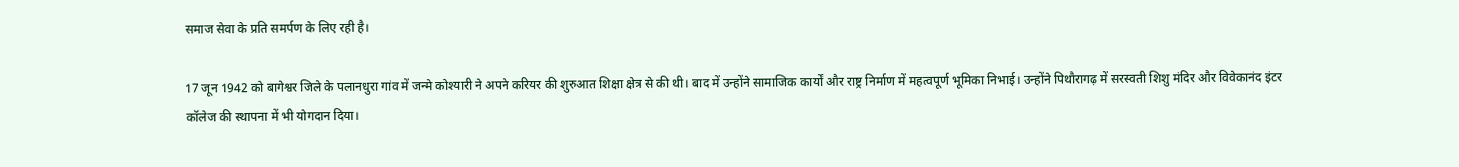समाज सेवा के प्रति समर्पण के लिए रही है।

17 जून 1942 को बागेश्वर जिले के पलानधुरा गांव में जन्मे कोश्यारी ने अपने करियर की शुरुआत शिक्षा क्षेत्र से की थी। बाद में उन्होंने सामाजिक कार्यों और राष्ट्र निर्माण में महत्वपूर्ण भूमिका निभाई। उन्होंने पिथौरागढ़ में सरस्वती शिशु मंदिर और विवेकानंद इंटर कॉलेज की स्थापना में भी योगदान दिया।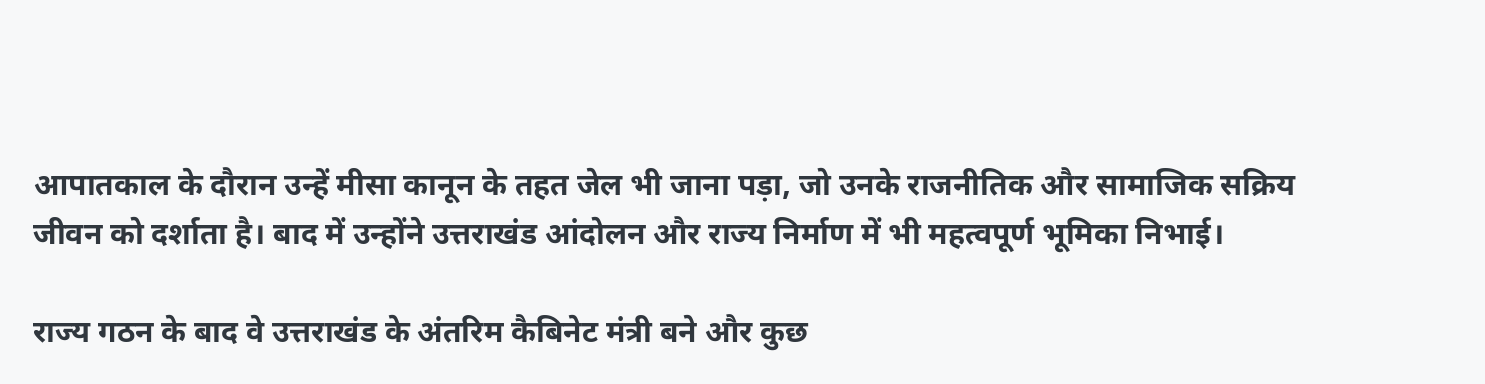आपातकाल के दौरान उन्हें मीसा कानून के तहत जेल भी जाना पड़ा, जो उनके राजनीतिक और सामाजिक सक्रिय जीवन को दर्शाता है। बाद में उन्होंने उत्तराखंड आंदोलन और राज्य निर्माण में भी महत्वपूर्ण भूमिका निभाई।

राज्य गठन के बाद वे उत्तराखंड के अंतरिम कैबिनेट मंत्री बने और कुछ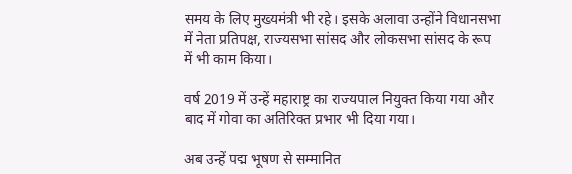समय के लिए मुख्यमंत्री भी रहे। इसके अलावा उन्होंने विधानसभा में नेता प्रतिपक्ष, राज्यसभा सांसद और लोकसभा सांसद के रूप में भी काम किया।

वर्ष 2019 में उन्हें महाराष्ट्र का राज्यपाल नियुक्त किया गया और बाद में गोवा का अतिरिक्त प्रभार भी दिया गया।

अब उन्हें पद्म भूषण से सम्मानित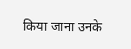किया जाना उनके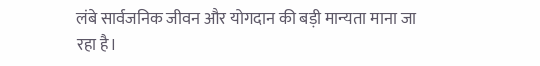लंबे सार्वजनिक जीवन और योगदान की बड़ी मान्यता माना जा रहा है।